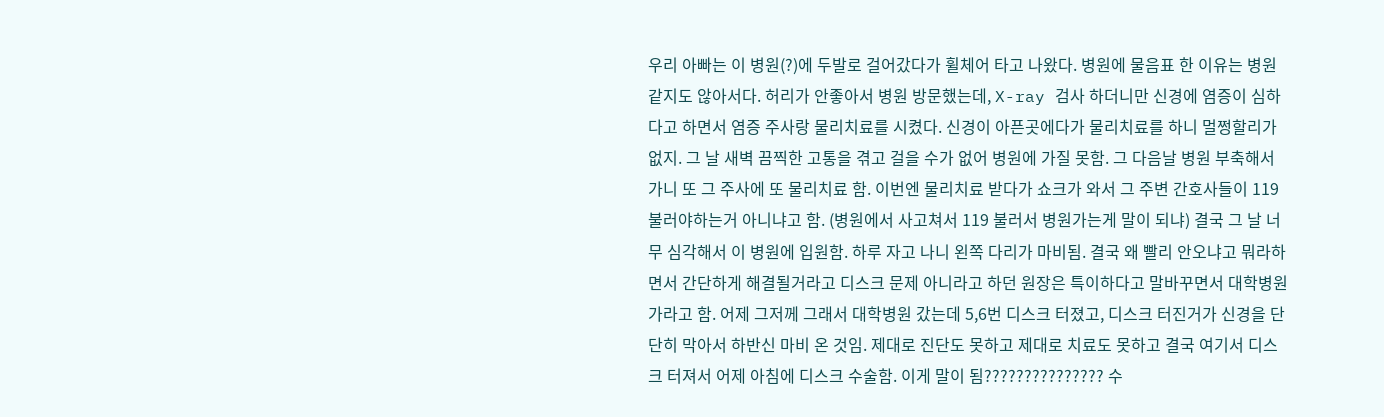우리 아빠는 이 병원(?)에 두발로 걸어갔다가 휠체어 타고 나왔다. 병원에 물음표 한 이유는 병원같지도 않아서다. 허리가 안좋아서 병원 방문했는데, X-ray 검사 하더니만 신경에 염증이 심하다고 하면서 염증 주사랑 물리치료를 시켰다. 신경이 아픈곳에다가 물리치료를 하니 멀쩡할리가 없지. 그 날 새벽 끔찍한 고통을 겪고 걸을 수가 없어 병원에 가질 못함. 그 다음날 병원 부축해서 가니 또 그 주사에 또 물리치료 함. 이번엔 물리치료 받다가 쇼크가 와서 그 주변 간호사들이 119 불러야하는거 아니냐고 함. (병원에서 사고쳐서 119 불러서 병원가는게 말이 되냐) 결국 그 날 너무 심각해서 이 병원에 입원함. 하루 자고 나니 왼쪽 다리가 마비됨. 결국 왜 빨리 안오냐고 뭐라하면서 간단하게 해결될거라고 디스크 문제 아니라고 하던 원장은 특이하다고 말바꾸면서 대학병원가라고 함. 어제 그저께 그래서 대학병원 갔는데 5,6번 디스크 터졌고, 디스크 터진거가 신경을 단단히 막아서 하반신 마비 온 것임. 제대로 진단도 못하고 제대로 치료도 못하고 결국 여기서 디스크 터져서 어제 아침에 디스크 수술함. 이게 말이 됨??????????????? 수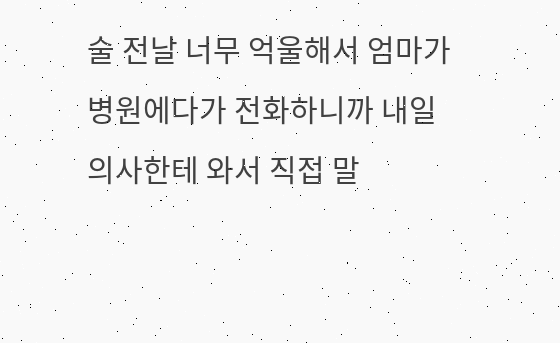술 전날 너무 억울해서 엄마가 병원에다가 전화하니까 내일 의사한테 와서 직접 말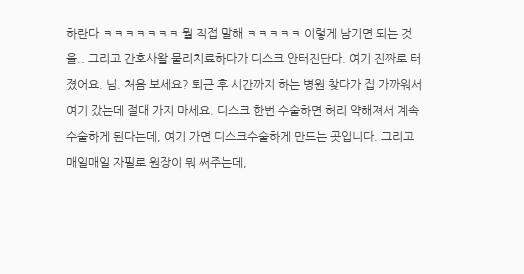하란다 ㅋㅋㅋㅋㅋㅋㅋ 뭘 직접 말해 ㅋㅋㅋㅋㅋ 이렇게 남기면 되는 것을.. 그리고 간호사왈 물리치료하다가 디스크 안터진단다. 여기 진짜로 터졌어요. 님. 처음 보세요? 퇴근 후 시간까지 하는 병원 찾다가 집 가까워서 여기 갔는데 절대 가지 마세요. 디스크 한번 수술하면 허리 약해져서 계속 수술하게 된다는데, 여기 가면 디스크수술하게 만드는 곳입니다. 그리고 매일매일 자필로 원장이 뭐 써주는데,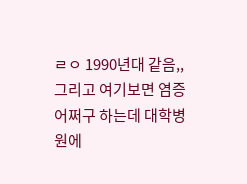ㄹㅇ 1990년대 같음,, 그리고 여기보면 염증 어쩌구 하는데 대학병원에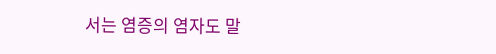서는 염증의 염자도 말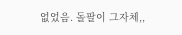없었음. 돌팔이 그자체,,